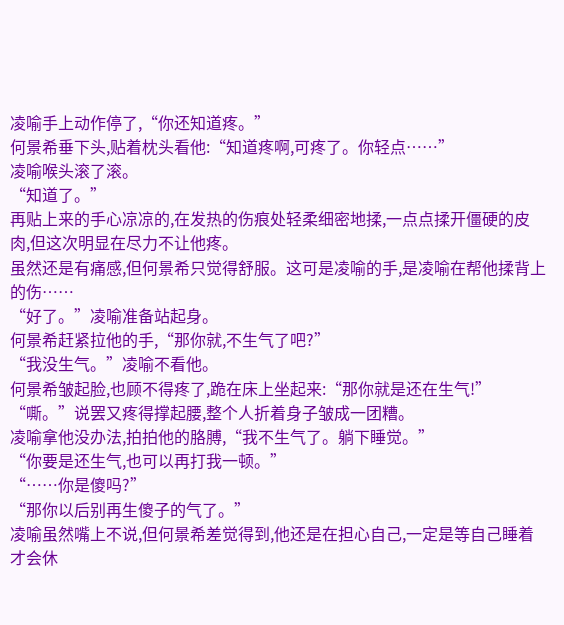凌喻手上动作停了,“你还知道疼。”
何景希垂下头,贴着枕头看他:“知道疼啊,可疼了。你轻点……”
凌喻喉头滚了滚。
“知道了。”
再贴上来的手心凉凉的,在发热的伤痕处轻柔细密地揉,一点点揉开僵硬的皮肉,但这次明显在尽力不让他疼。
虽然还是有痛感,但何景希只觉得舒服。这可是凌喻的手,是凌喻在帮他揉背上的伤……
“好了。”凌喻准备站起身。
何景希赶紧拉他的手,“那你就,不生气了吧?”
“我没生气。”凌喻不看他。
何景希皱起脸,也顾不得疼了,跪在床上坐起来:“那你就是还在生气!”
“嘶。”说罢又疼得撑起腰,整个人折着身子皱成一团糟。
凌喻拿他没办法,拍拍他的胳膊,“我不生气了。躺下睡觉。”
“你要是还生气,也可以再打我一顿。”
“……你是傻吗?”
“那你以后别再生傻子的气了。”
凌喻虽然嘴上不说,但何景希差觉得到,他还是在担心自己,一定是等自己睡着才会休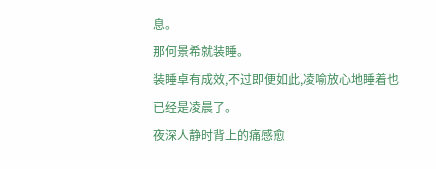息。
那何景希就装睡。
装睡卓有成效,不过即便如此,凌喻放心地睡着也已经是凌晨了。
夜深人静时背上的痛感愈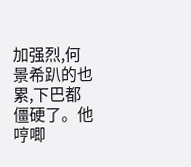加强烈,何景希趴的也累,下巴都僵硬了。他哼唧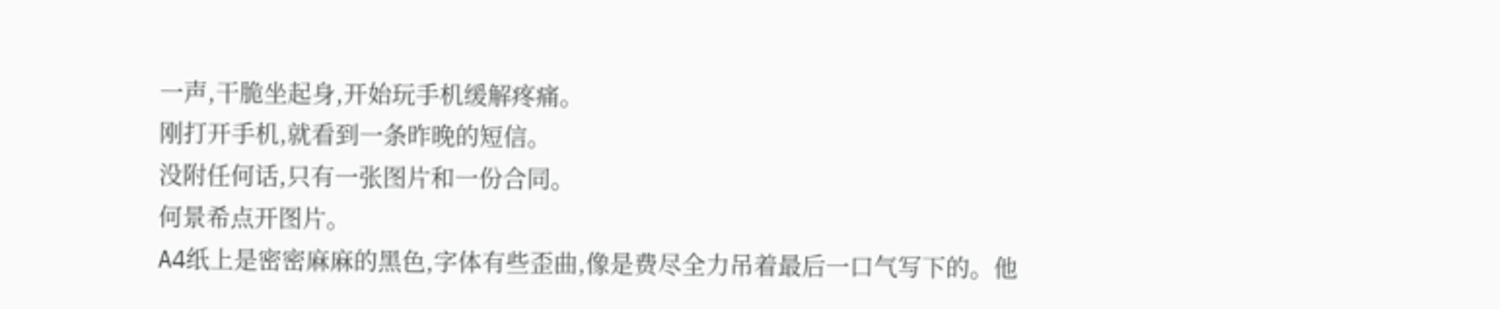一声,干脆坐起身,开始玩手机缓解疼痛。
刚打开手机,就看到一条昨晚的短信。
没附任何话,只有一张图片和一份合同。
何景希点开图片。
A4纸上是密密麻麻的黑色,字体有些歪曲,像是费尽全力吊着最后一口气写下的。他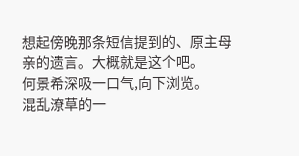想起傍晚那条短信提到的、原主母亲的遗言。大概就是这个吧。
何景希深吸一口气,向下浏览。
混乱潦草的一